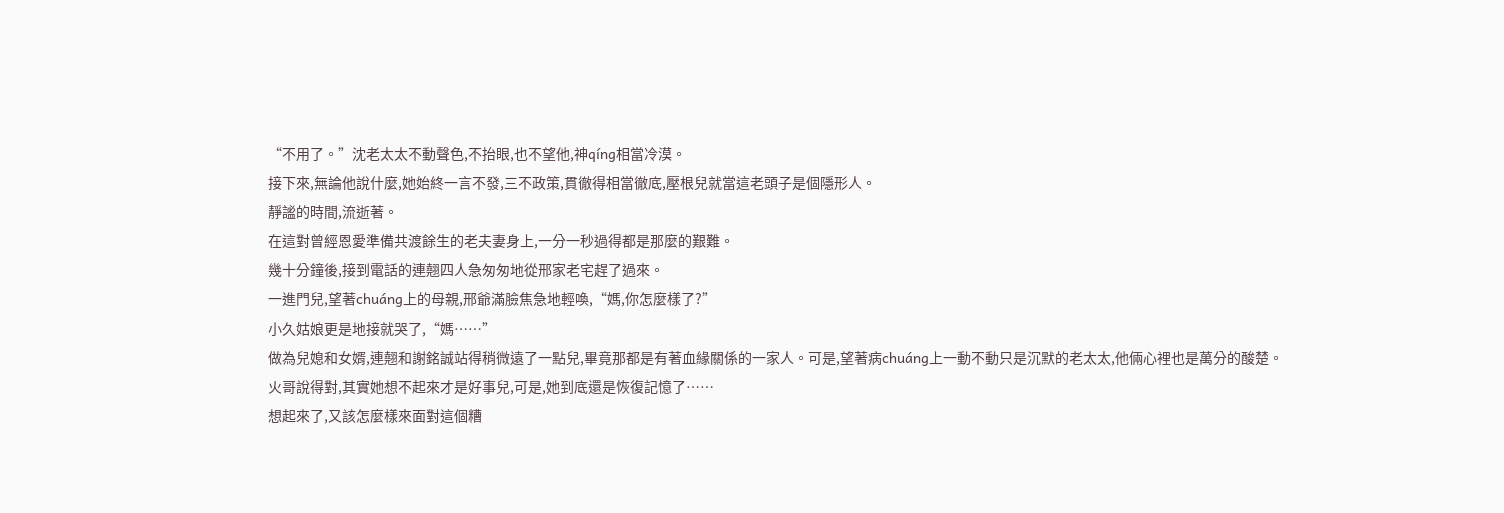“不用了。”沈老太太不動聲色,不抬眼,也不望他,神qíng相當冷漠。
接下來,無論他說什麼,她始終一言不發,三不政策,貫徹得相當徹底,壓根兒就當這老頭子是個隱形人。
靜謐的時間,流逝著。
在這對曾經恩愛準備共渡餘生的老夫妻身上,一分一秒過得都是那麼的艱難。
幾十分鐘後,接到電話的連翹四人急匆匆地從邢家老宅趕了過來。
一進門兒,望著chuáng上的母親,邢爺滿臉焦急地輕喚,“媽,你怎麼樣了?”
小久姑娘更是地接就哭了,“媽……”
做為兒媳和女婿,連翹和謝銘誠站得稍微遠了一點兒,畢竟那都是有著血緣關係的一家人。可是,望著病chuáng上一動不動只是沉默的老太太,他倆心裡也是萬分的酸楚。
火哥說得對,其實她想不起來才是好事兒,可是,她到底還是恢復記憶了……
想起來了,又該怎麼樣來面對這個糟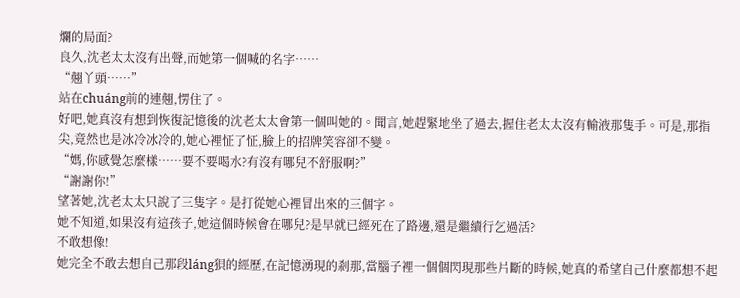爛的局面?
良久,沈老太太沒有出聲,而她第一個喊的名字……
“翹丫頭……”
站在chuáng前的連翹,愣住了。
好吧,她真沒有想到恢復記憶後的沈老太太會第一個叫她的。聞言,她趕緊地坐了過去,握住老太太沒有輸液那隻手。可是,那指尖,竟然也是冰冷冰冷的,她心裡怔了怔,臉上的招牌笑容卻不變。
“媽,你感覺怎麼樣……要不要喝水?有沒有哪兒不舒服啊?”
“謝謝你!”
望著她,沈老太太只說了三隻字。是打從她心裡冒出來的三個字。
她不知道,如果沒有這孩子,她這個時候會在哪兒?是早就已經死在了路邊,還是繼續行乞過活?
不敢想像!
她完全不敢去想自己那段láng狽的經歷,在記憶湧現的剎那,當腦子裡一個個閃現那些片斷的時候,她真的希望自己什麼都想不起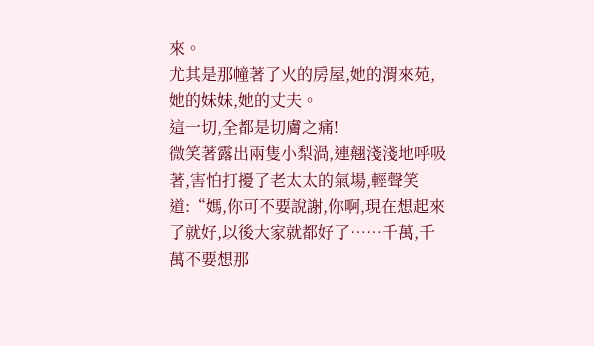來。
尤其是那幢著了火的房屋,她的渭來苑,她的妹妹,她的丈夫。
這一切,全都是切膚之痛!
微笑著露出兩隻小梨渦,連翹淺淺地呼吸著,害怕打擾了老太太的氣場,輕聲笑道:“媽,你可不要說謝,你啊,現在想起來了就好,以後大家就都好了……千萬,千萬不要想那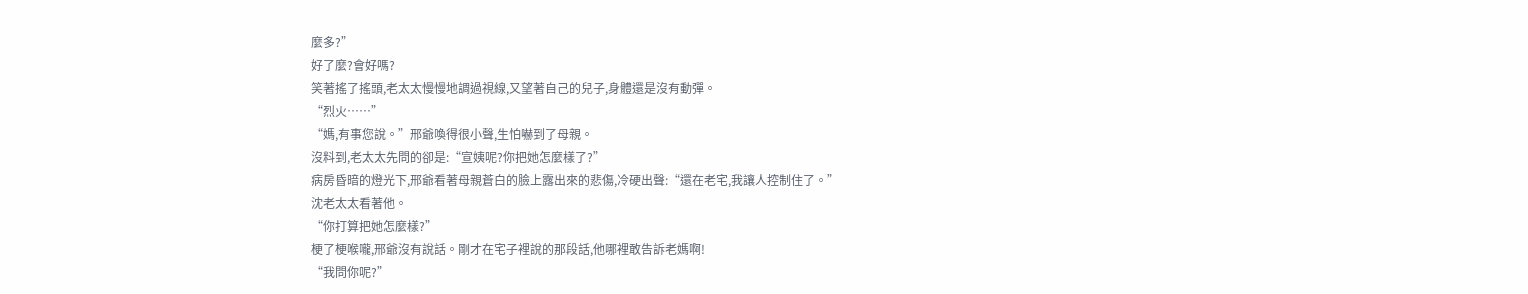麼多?”
好了麼?會好嗎?
笑著搖了搖頭,老太太慢慢地調過視線,又望著自己的兒子,身體還是沒有動彈。
“烈火……”
“媽,有事您說。”邢爺喚得很小聲,生怕嚇到了母親。
沒料到,老太太先問的卻是:“宣姨呢?你把她怎麼樣了?”
病房昏暗的燈光下,邢爺看著母親蒼白的臉上露出來的悲傷,冷硬出聲:“還在老宅,我讓人控制住了。”
沈老太太看著他。
“你打算把她怎麼樣?”
梗了梗喉嚨,邢爺沒有說話。剛才在宅子裡說的那段話,他哪裡敢告訴老媽啊!
“我問你呢?”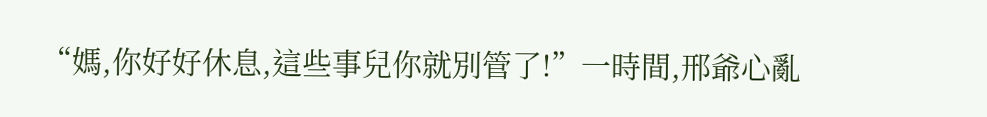“媽,你好好休息,這些事兒你就別管了!”一時間,邢爺心亂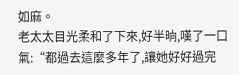如麻。
老太太目光柔和了下來,好半晌,嘆了一口氣:“都過去這麼多年了,讓她好好過完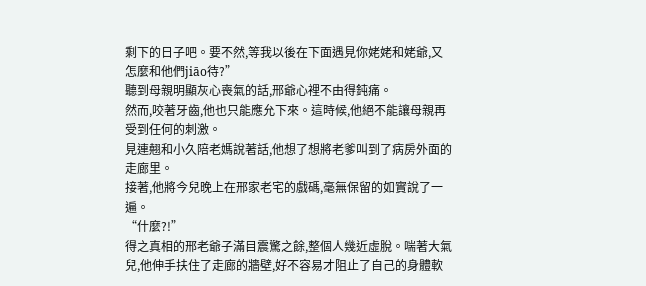剩下的日子吧。要不然,等我以後在下面遇見你姥姥和姥爺,又怎麼和他們jiāo待?”
聽到母親明顯灰心喪氣的話,邢爺心裡不由得鈍痛。
然而,咬著牙齒,他也只能應允下來。這時候,他絕不能讓母親再受到任何的刺激。
見連翹和小久陪老媽說著話,他想了想將老爹叫到了病房外面的走廊里。
接著,他將今兒晚上在邢家老宅的戲碼,毫無保留的如實說了一遍。
“什麼?!”
得之真相的邢老爺子滿目震驚之餘,整個人幾近虛脫。喘著大氣兒,他伸手扶住了走廊的牆壁,好不容易才阻止了自己的身體軟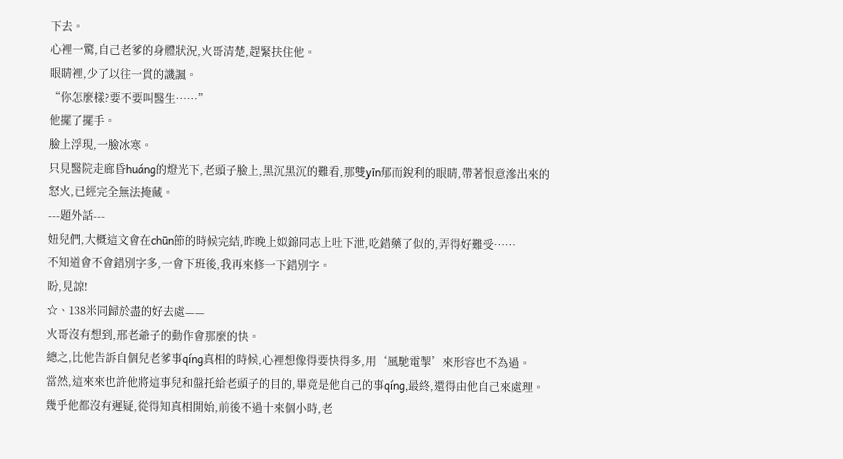下去。
心裡一驚,自己老爹的身體狀況,火哥清楚,趕緊扶住他。
眼睛裡,少了以往一貫的譏諷。
“你怎麼樣?要不要叫醫生……”
他擺了擺手。
臉上浮現,一臉冰寒。
只見醫院走廊昏huáng的燈光下,老頭子臉上,黑沉黑沉的難看,那雙yīn郁而銳利的眼睛,帶著恨意滲出來的怒火,已經完全無法掩藏。
---題外話---
妞兒們,大概這文會在chūn節的時候完結,昨晚上姒錦同志上吐下泄,吃錯藥了似的,弄得好難受……
不知道會不會錯別字多,一會下班後,我再來修一下錯別字。
盼,見諒!
☆、138米同歸於盡的好去處——
火哥沒有想到,邢老爺子的動作會那麼的快。
總之,比他告訴自個兒老爹事qíng真相的時候,心裡想像得要快得多,用‘風馳電掣’來形容也不為過。
當然,這來來也許他將這事兒和盤托給老頭子的目的,畢竟是他自己的事qíng,最終,還得由他自己來處理。
幾乎他都沒有遲疑,從得知真相開始,前後不過十來個小時,老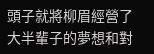頭子就將柳眉經營了大半輩子的夢想和對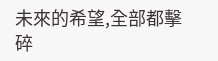未來的希望,全部都擊碎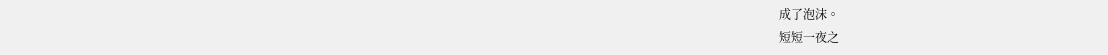成了泡沫。
短短一夜之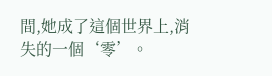間,她成了這個世界上,消失的一個‘零’。